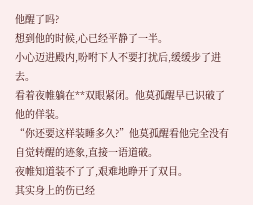他醒了吗?
想到他的时候,心已经平静了一半。
小心迈进殿内,吩咐下人不要打扰后,缓缓步了进去。
看着夜帷躺在**双眼紧闭。他莫孤醒早已识破了他的佯装。
“你还要这样装睡多久?”他莫孤醒看他完全没有自觉转醒的迹象,直接一语道破。
夜帷知道装不了了,艰难地睁开了双目。
其实身上的伤已经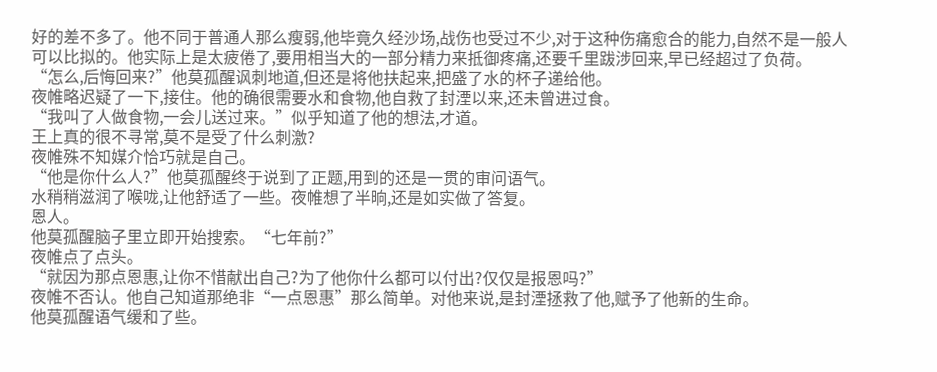好的差不多了。他不同于普通人那么瘦弱,他毕竟久经沙场,战伤也受过不少,对于这种伤痛愈合的能力,自然不是一般人可以比拟的。他实际上是太疲倦了,要用相当大的一部分精力来抵御疼痛,还要千里跋涉回来,早已经超过了负荷。
“怎么,后悔回来?”他莫孤醒讽刺地道,但还是将他扶起来,把盛了水的杯子递给他。
夜帷略迟疑了一下,接住。他的确很需要水和食物,他自救了封湮以来,还未曾进过食。
“我叫了人做食物,一会儿送过来。”似乎知道了他的想法,才道。
王上真的很不寻常,莫不是受了什么刺激?
夜帷殊不知媒介恰巧就是自己。
“他是你什么人?”他莫孤醒终于说到了正题,用到的还是一贯的审问语气。
水稍稍滋润了喉咙,让他舒适了一些。夜帷想了半晌,还是如实做了答复。
恩人。
他莫孤醒脑子里立即开始搜索。“七年前?”
夜帷点了点头。
“就因为那点恩惠,让你不惜献出自己?为了他你什么都可以付出?仅仅是报恩吗?”
夜帷不否认。他自己知道那绝非“一点恩惠”那么简单。对他来说,是封湮拯救了他,赋予了他新的生命。
他莫孤醒语气缓和了些。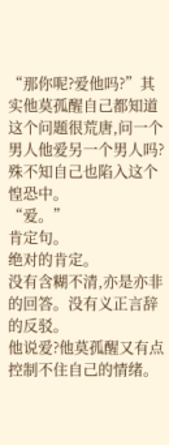“那你呢?爱他吗?”其实他莫孤醒自己都知道这个问题很荒唐,问一个男人他爱另一个男人吗?殊不知自己也陷入这个惶恐中。
“爱。”
肯定句。
绝对的肯定。
没有含糊不清,亦是亦非的回答。没有义正言辞的反驳。
他说爱?他莫孤醒又有点控制不住自己的情绪。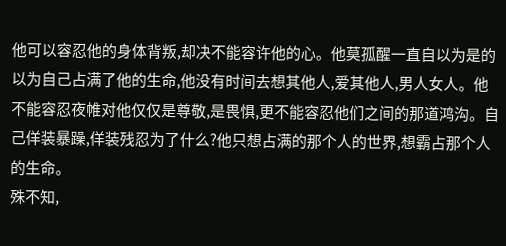他可以容忍他的身体背叛,却决不能容许他的心。他莫孤醒一直自以为是的以为自己占满了他的生命,他没有时间去想其他人,爱其他人,男人女人。他不能容忍夜帷对他仅仅是尊敬,是畏惧,更不能容忍他们之间的那道鸿沟。自己佯装暴躁,佯装残忍为了什么?他只想占满的那个人的世界,想霸占那个人的生命。
殊不知,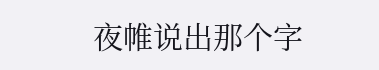夜帷说出那个字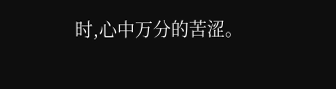时,心中万分的苦涩。